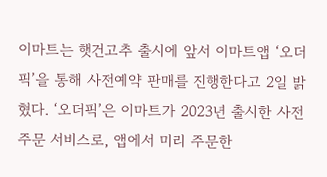이마트는 햇건고추 출시에 앞서 이마트앱 ‘오더픽’을 통해 사전예약 판매를 진행한다고 2일 밝혔다. ‘오더픽’은 이마트가 2023년 출시한 사전 주문 서비스로, 앱에서 미리 주문한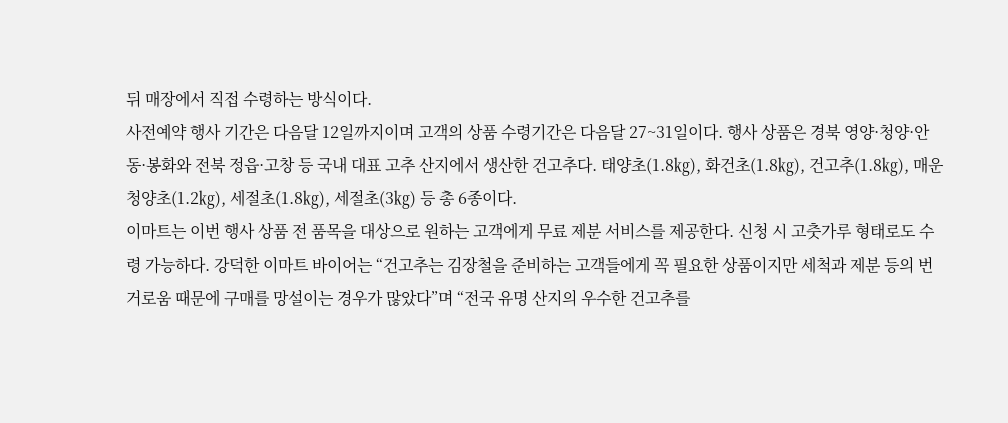뒤 매장에서 직접 수령하는 방식이다.
사전예약 행사 기간은 다음달 12일까지이며 고객의 상품 수령기간은 다음달 27~31일이다. 행사 상품은 경북 영양·청양·안동·봉화와 전북 정읍·고창 등 국내 대표 고추 산지에서 생산한 건고추다. 태양초(1.8㎏), 화건초(1.8㎏), 건고추(1.8㎏), 매운청양초(1.2㎏), 세절초(1.8㎏), 세절초(3㎏) 등 총 6종이다.
이마트는 이번 행사 상품 전 품목을 대상으로 원하는 고객에게 무료 제분 서비스를 제공한다. 신청 시 고춧가루 형태로도 수령 가능하다. 강덕한 이마트 바이어는 “건고추는 김장철을 준비하는 고객들에게 꼭 필요한 상품이지만 세척과 제분 등의 번거로움 때문에 구매를 망설이는 경우가 많았다”며 “전국 유명 산지의 우수한 건고추를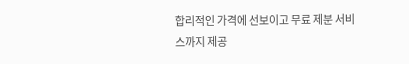합리적인 가격에 선보이고 무료 제분 서비스까지 제공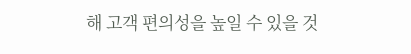해 고객 편의성을 높일 수 있을 것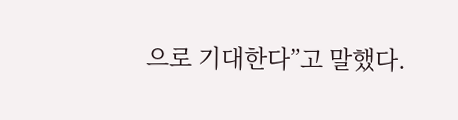으로 기대한다”고 말했다.